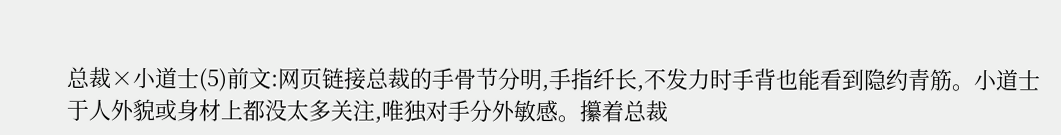总裁×小道士(5)前文:网页链接总裁的手骨节分明,手指纤长,不发力时手背也能看到隐约青筋。小道士于人外貌或身材上都没太多关注,唯独对手分外敏感。攥着总裁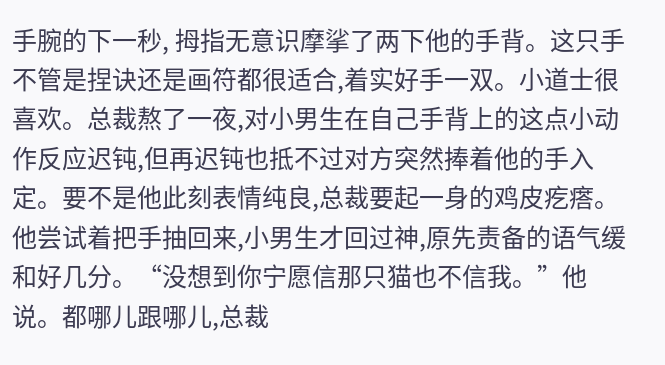手腕的下一秒, 拇指无意识摩挲了两下他的手背。这只手不管是捏诀还是画符都很适合,着实好手一双。小道士很喜欢。总裁熬了一夜,对小男生在自己手背上的这点小动作反应迟钝,但再迟钝也抵不过对方突然捧着他的手入定。要不是他此刻表情纯良,总裁要起一身的鸡皮疙瘩。他尝试着把手抽回来,小男生才回过神,原先责备的语气缓和好几分。“没想到你宁愿信那只猫也不信我。”他说。都哪儿跟哪儿,总裁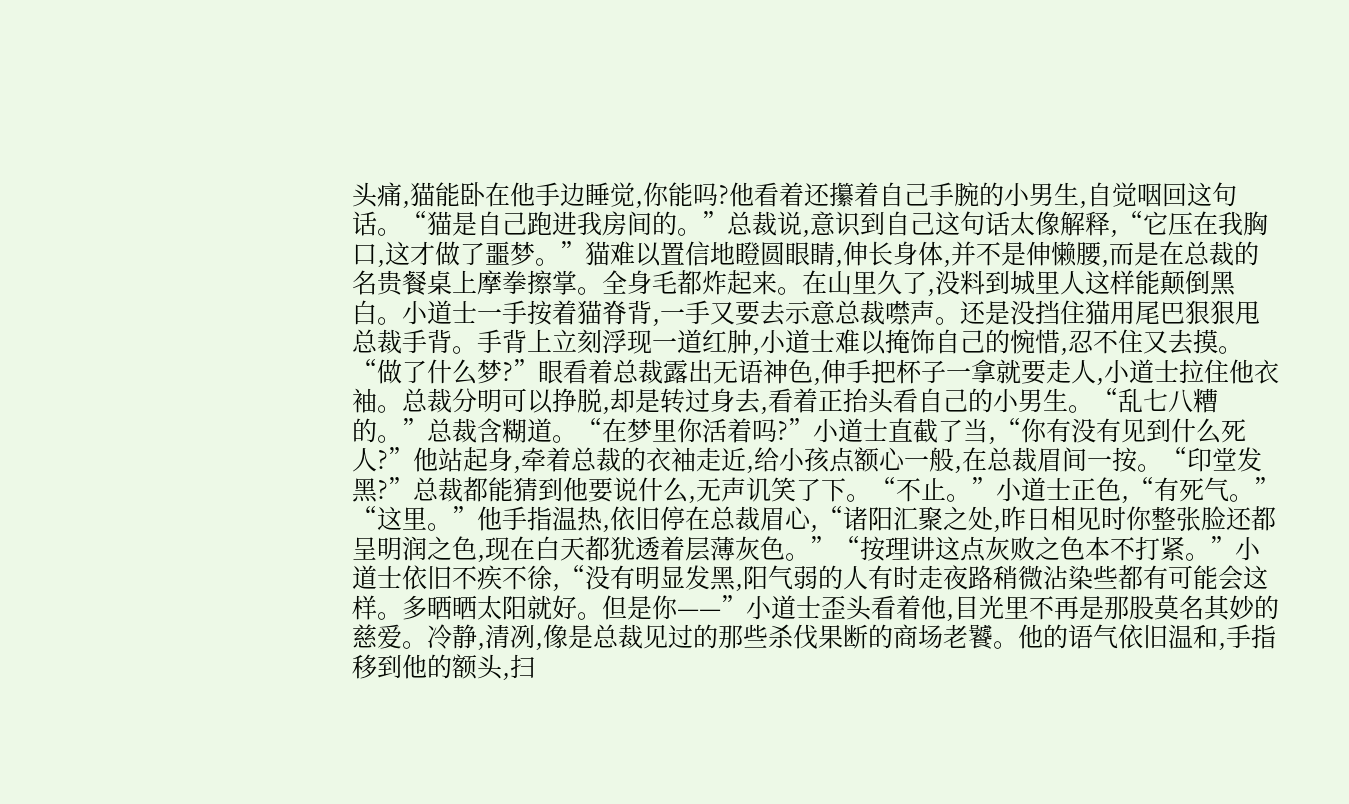头痛,猫能卧在他手边睡觉,你能吗?他看着还攥着自己手腕的小男生,自觉咽回这句话。“猫是自己跑进我房间的。”总裁说,意识到自己这句话太像解释,“它压在我胸口,这才做了噩梦。”猫难以置信地瞪圆眼睛,伸长身体,并不是伸懒腰,而是在总裁的名贵餐桌上摩拳擦掌。全身毛都炸起来。在山里久了,没料到城里人这样能颠倒黑白。小道士一手按着猫脊背,一手又要去示意总裁噤声。还是没挡住猫用尾巴狠狠甩总裁手背。手背上立刻浮现一道红肿,小道士难以掩饰自己的惋惜,忍不住又去摸。“做了什么梦?”眼看着总裁露出无语神色,伸手把杯子一拿就要走人,小道士拉住他衣袖。总裁分明可以挣脱,却是转过身去,看着正抬头看自己的小男生。“乱七八糟的。”总裁含糊道。“在梦里你活着吗?”小道士直截了当,“你有没有见到什么死人?”他站起身,牵着总裁的衣袖走近,给小孩点额心一般,在总裁眉间一按。“印堂发黑?”总裁都能猜到他要说什么,无声讥笑了下。“不止。”小道士正色,“有死气。”
“这里。”他手指温热,依旧停在总裁眉心,“诸阳汇聚之处,昨日相见时你整张脸还都呈明润之色,现在白天都犹透着层薄灰色。”“按理讲这点灰败之色本不打紧。”小道士依旧不疾不徐,“没有明显发黑,阳气弱的人有时走夜路稍微沾染些都有可能会这样。多晒晒太阳就好。但是你——”小道士歪头看着他,目光里不再是那股莫名其妙的慈爱。冷静,清冽,像是总裁见过的那些杀伐果断的商场老饕。他的语气依旧温和,手指移到他的额头,扫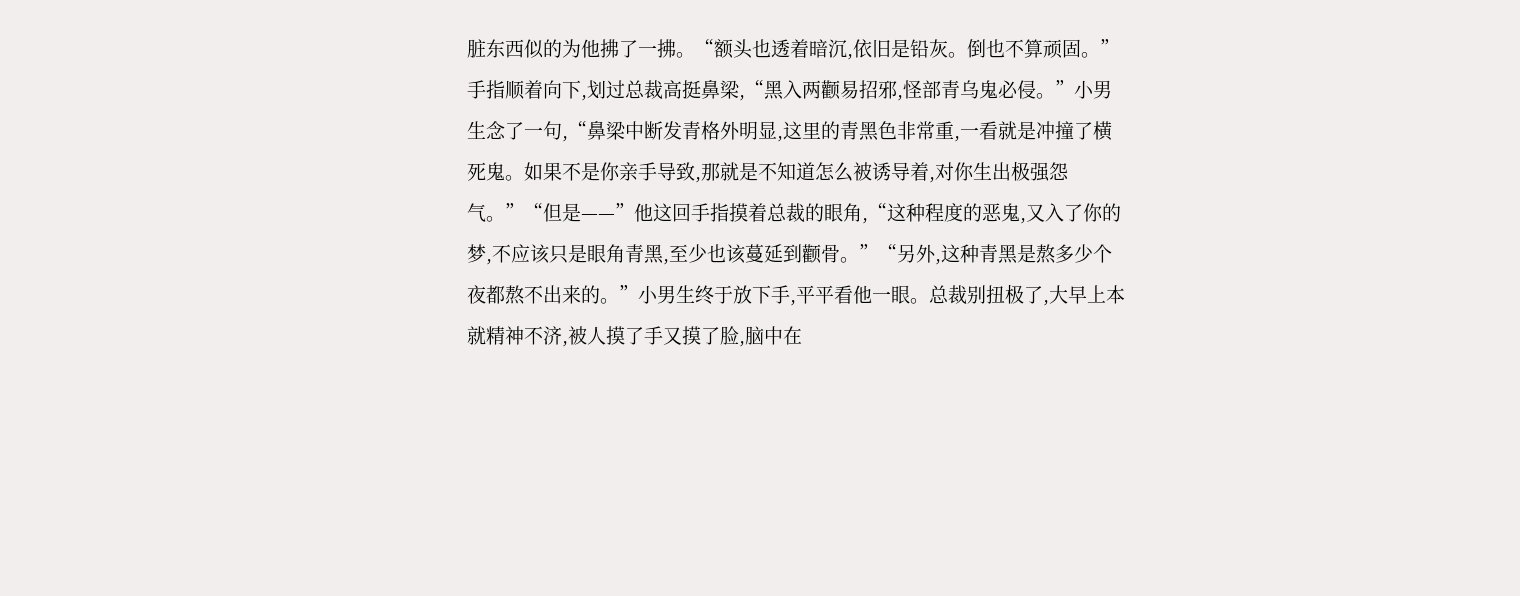脏东西似的为他拂了一拂。“额头也透着暗沉,依旧是铅灰。倒也不算顽固。”手指顺着向下,划过总裁高挺鼻梁,“黑入两颧易招邪,怪部青乌鬼必侵。”小男生念了一句,“鼻梁中断发青格外明显,这里的青黑色非常重,一看就是冲撞了横死鬼。如果不是你亲手导致,那就是不知道怎么被诱导着,对你生出极强怨气。”“但是——”他这回手指摸着总裁的眼角,“这种程度的恶鬼,又入了你的梦,不应该只是眼角青黑,至少也该蔓延到颧骨。”“另外,这种青黑是熬多少个夜都熬不出来的。”小男生终于放下手,平平看他一眼。总裁别扭极了,大早上本就精神不济,被人摸了手又摸了脸,脑中在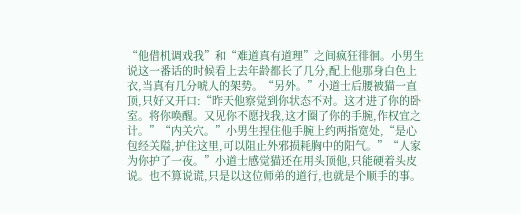“他借机调戏我”和“难道真有道理”之间疯狂徘徊。小男生说这一番话的时候看上去年龄都长了几分,配上他那身白色上衣,当真有几分唬人的架势。“另外。”小道士后腰被猫一直顶,只好又开口:“昨天他察觉到你状态不对。这才进了你的卧室。将你唤醒。又见你不愿找我,这才圈了你的手腕,作权宜之计。”“内关穴。”小男生捏住他手腕上约两指宽处,“是心包经关隘,护住这里,可以阻止外邪损耗胸中的阳气。”“人家为你护了一夜。”小道士感觉猫还在用头顶他,只能硬着头皮说。也不算说谎,只是以这位师弟的道行,也就是个顺手的事。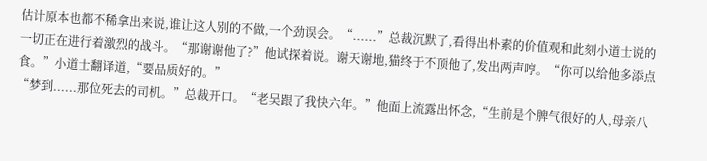估计原本也都不稀拿出来说,谁让这人别的不做,一个劲误会。“......”总裁沉默了,看得出朴素的价值观和此刻小道士说的一切正在进行着激烈的战斗。“那谢谢他了?”他试探着说。谢天谢地,猫终于不顶他了,发出两声哼。“你可以给他多添点食。”小道士翻译道,“要品质好的。”
“梦到......那位死去的司机。”总裁开口。“老吴跟了我快六年。”他面上流露出怀念,“生前是个脾气很好的人,母亲八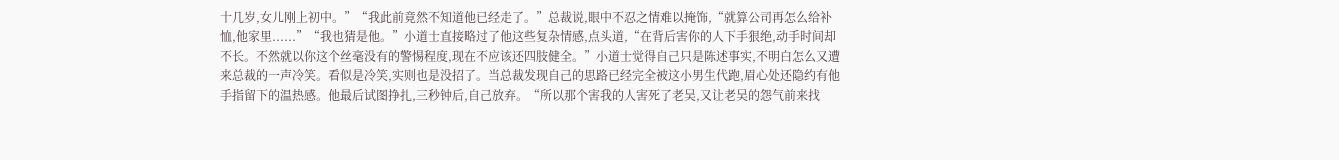十几岁,女儿刚上初中。”“我此前竟然不知道他已经走了。”总裁说,眼中不忍之情难以掩饰,“就算公司再怎么给补恤,他家里......”“我也猜是他。”小道士直接略过了他这些复杂情感,点头道,“在背后害你的人下手狠绝,动手时间却不长。不然就以你这个丝毫没有的警惕程度,现在不应该还四肢健全。”小道士觉得自己只是陈述事实,不明白怎么又遭来总裁的一声冷笑。看似是冷笑,实则也是没招了。当总裁发现自己的思路已经完全被这小男生代跑,眉心处还隐约有他手指留下的温热感。他最后试图挣扎,三秒钟后,自己放弃。“所以那个害我的人害死了老吴,又让老吴的怨气前来找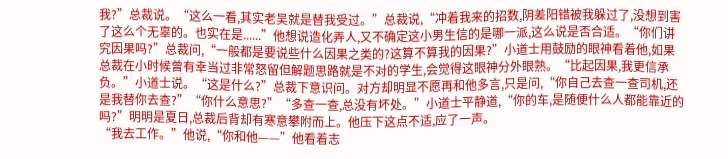我?”总裁说。“这么一看,其实老吴就是替我受过。”总裁说,“冲着我来的招数,阴差阳错被我躲过了,没想到害了这么个无辜的。也实在是......”他想说造化弄人,又不确定这小男生信的是哪一派,这么说是否合适。“你们讲究因果吗?”总裁问,“一般都是要说些什么因果之类的?这算不算我的因果?”小道士用鼓励的眼神看着他,如果总裁在小时候曾有幸当过非常怒留但解题思路就是不对的学生,会觉得这眼神分外眼熟。“比起因果,我更信承负。”小道士说。“这是什么?”总裁下意识问。对方却明显不愿再和他多言,只是问,“你自己去查一查司机,还是我替你去查?”“你什么意思?”“多查一查,总没有坏处。”小道士平静道,“你的车,是随便什么人都能靠近的吗?”明明是夏日,总裁后背却有寒意攀附而上。他压下这点不适,应了一声。
“我去工作。”他说,“你和他——”他看着志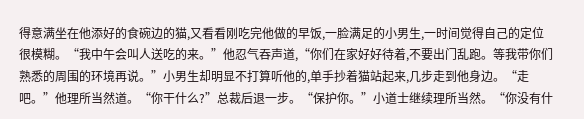得意满坐在他添好的食碗边的猫,又看看刚吃完他做的早饭,一脸满足的小男生,一时间觉得自己的定位很模糊。“我中午会叫人送吃的来。”他忍气吞声道,“你们在家好好待着,不要出门乱跑。等我带你们熟悉的周围的环境再说。”小男生却明显不打算听他的,单手抄着猫站起来,几步走到他身边。“走吧。”他理所当然道。“你干什么?”总裁后退一步。“保护你。”小道士继续理所当然。“你没有什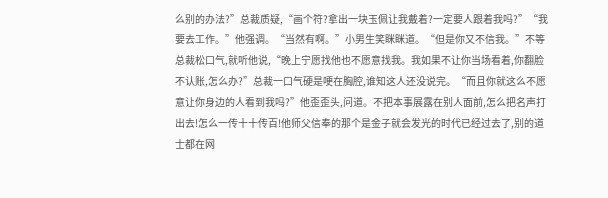么别的办法?”总裁质疑,“画个符?拿出一块玉佩让我戴着?一定要人跟着我吗?”“我要去工作。”他强调。“当然有啊。”小男生笑眯眯道。“但是你又不信我。”不等总裁松口气,就听他说,“晚上宁愿找他也不愿意找我。我如果不让你当场看着,你翻脸不认账,怎么办?”总裁一口气硬是哽在胸腔,谁知这人还没说完。“而且你就这么不愿意让你身边的人看到我吗?”他歪歪头,问道。不把本事展露在别人面前,怎么把名声打出去!怎么一传十十传百!他师父信奉的那个是金子就会发光的时代已经过去了,别的道士都在网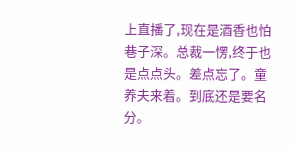上直播了,现在是酒香也怕巷子深。总裁一愣,终于也是点点头。差点忘了。童养夫来着。到底还是要名分。